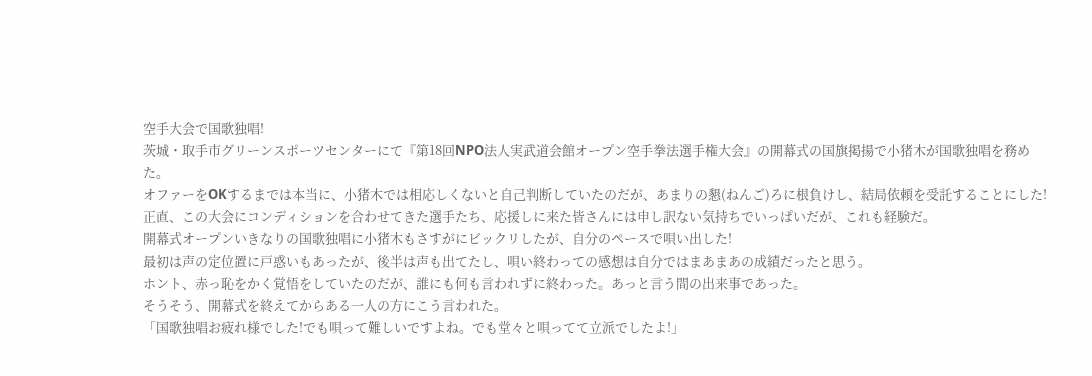空手大会で国歌独唱!
茨城・取手市グリーンスポーツセンターにて『第18回NPO法人実武道会館オープン空手拳法選手権大会』の開幕式の国旗掲揚で小猪木が国歌独唱を務めた。
オファーをOKするまでは本当に、小猪木では相応しくないと自己判断していたのだが、あまりの懇(ねんご)ろに根負けし、結局依頼を受託することにした!
正直、この大会にコンディションを合わせてきた選手たち、応援しに来た皆さんには申し訳ない気持ちでいっぱいだが、これも経験だ。
開幕式オープンいきなりの国歌独唱に小猪木もさすがにビックリしたが、自分のペースで唄い出した!
最初は声の定位置に戸惑いもあったが、後半は声も出てたし、唄い終わっての感想は自分ではまあまあの成績だったと思う。
ホント、赤っ恥をかく覚悟をしていたのだが、誰にも何も言われずに終わった。あっと言う間の出来事であった。
そうそう、開幕式を終えてからある一人の方にこう言われた。
「国歌独唱お疲れ様でした!でも唄って難しいですよね。でも堂々と唄ってて立派でしたよ!」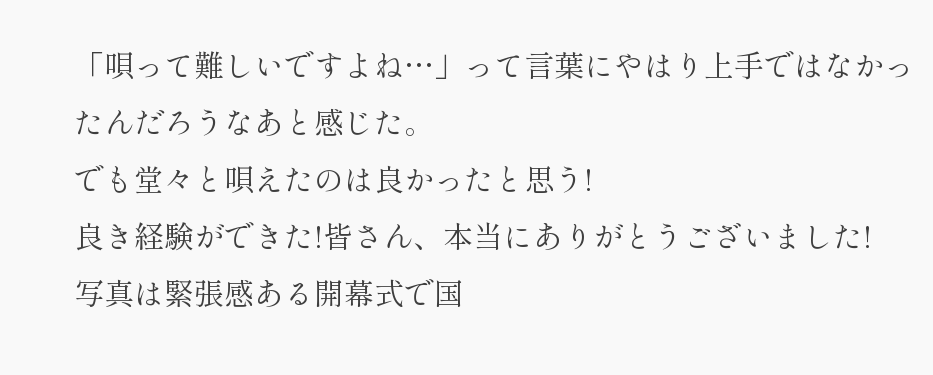「唄って難しいですよね…」って言葉にやはり上手ではなかったんだろうなあと感じた。
でも堂々と唄えたのは良かったと思う!
良き経験ができた!皆さん、本当にありがとうございました!
写真は緊張感ある開幕式で国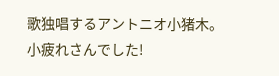歌独唱するアントニオ小猪木。
小疲れさんでした!